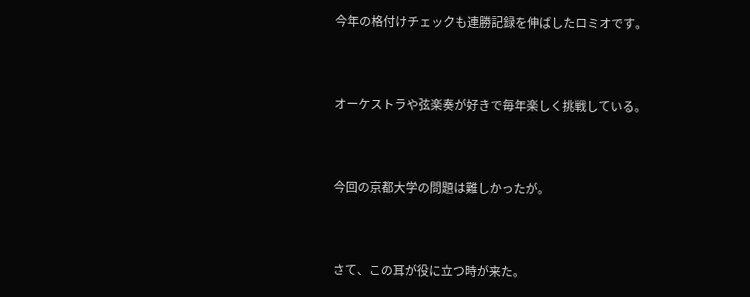今年の格付けチェックも連勝記録を伸ばしたロミオです。



オーケストラや弦楽奏が好きで毎年楽しく挑戦している。



今回の京都大学の問題は難しかったが。



さて、この耳が役に立つ時が来た。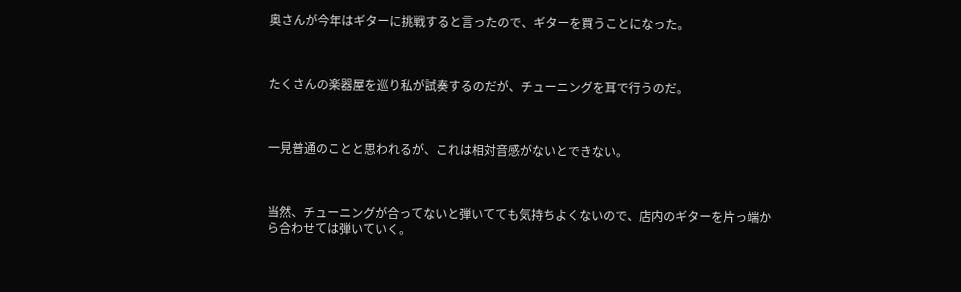奥さんが今年はギターに挑戦すると言ったので、ギターを買うことになった。



たくさんの楽器屋を巡り私が試奏するのだが、チューニングを耳で行うのだ。



一見普通のことと思われるが、これは相対音感がないとできない。



当然、チューニングが合ってないと弾いてても気持ちよくないので、店内のギターを片っ端から合わせては弾いていく。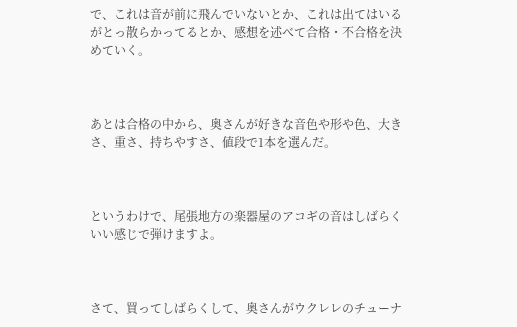で、これは音が前に飛んでいないとか、これは出てはいるがとっ散らかってるとか、感想を述べて合格・不合格を決めていく。



あとは合格の中から、奥さんが好きな音色や形や色、大きさ、重さ、持ちやすさ、値段で1本を選んだ。



というわけで、尾張地方の楽器屋のアコギの音はしばらくいい感じで弾けますよ。



さて、買ってしばらくして、奥さんがウクレレのチューナ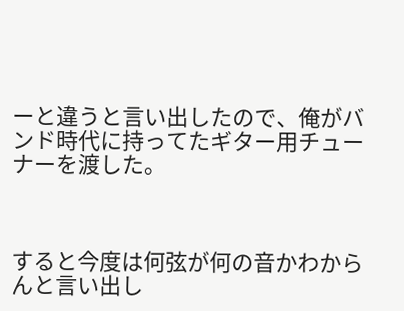ーと違うと言い出したので、俺がバンド時代に持ってたギター用チューナーを渡した。



すると今度は何弦が何の音かわからんと言い出し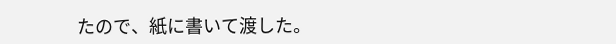たので、紙に書いて渡した。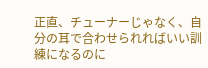正直、チューナーじゃなく、自分の耳で合わせられればいい訓練になるのに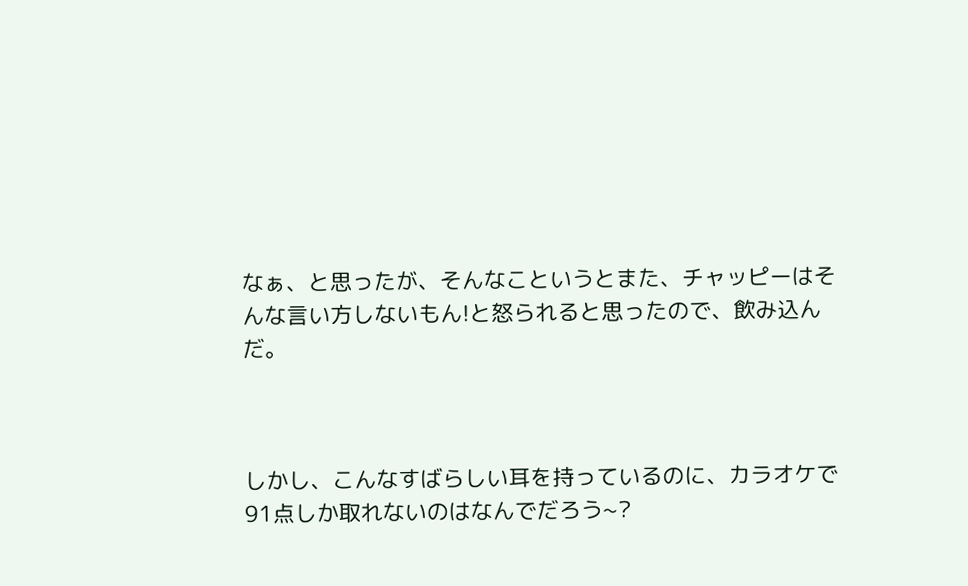なぁ、と思ったが、そんなこというとまた、チャッピーはそんな言い方しないもん!と怒られると思ったので、飲み込んだ。



しかし、こんなすばらしい耳を持っているのに、カラオケで91点しか取れないのはなんでだろう~?